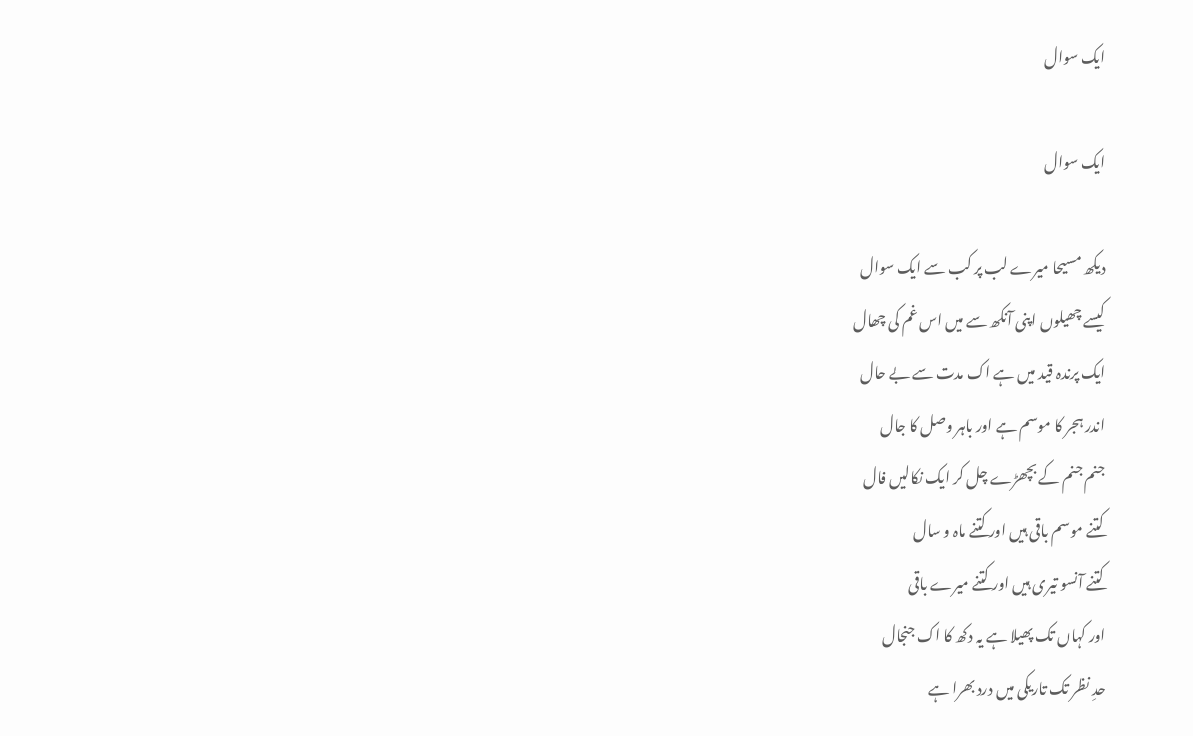ایک سوال

ایک سوال

دیکھ مسیحا میرے لب پر کب سے ایک سوال
کیسے چھیلوں اپنی آنکھ سے میں اس غم کی چھال
ایک پرندہ قید میں ہے اک مدت سے بے حال
اندر ہجر کا موسم ہے اور باہر وصل کا جال
جنم جنم کے بچھڑے چل کر ایک نکالیں فال
کتنے موسم باقی ہیں اور کتنے ماہ و سال
کتنے آنسو تیری ہیں اور کتنے میرے باقی
اور کہاں تک پھیلا ہے یہ دکھ کا اک جنجال
حدِ نظر تک تاریکی میں درد بھرا ہے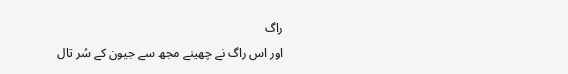راگ
اور اس راگ نے چھینے مجھ سے جیون کے سُر تال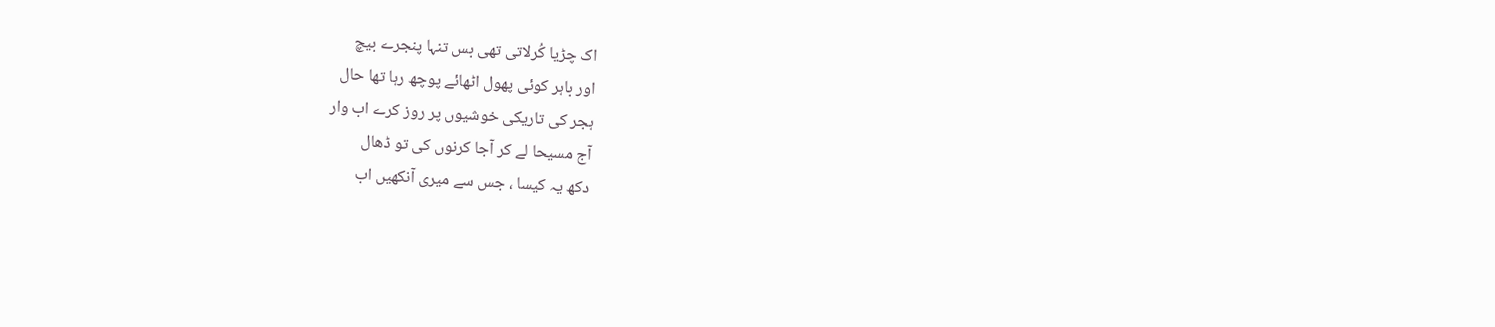اک چڑیا کُرلاتی تھی بس تنہا پنجرے بیچ
اور باہر کوئی پھول اٹھائے پوچھ رہا تھا حال
ہجر کی تاریکی خوشیوں پر روز کرے اب وار
آج مسیحا لے کر آجا کرنوں کی تو ڈھال
دکھ یہ کیسا ، جس سے میری آنکھیں اب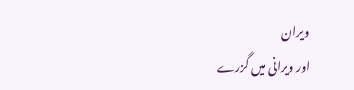ویران
اور ویرانی میں گزرے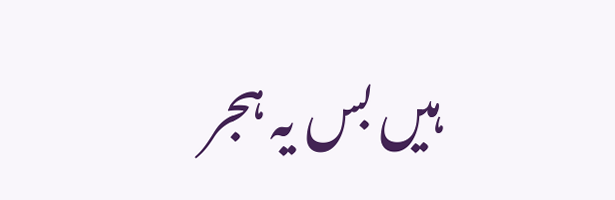ہیں بس یہ ہجر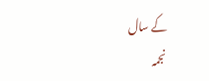کے سال
نجمہ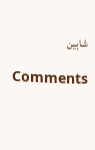شاہین

Comments